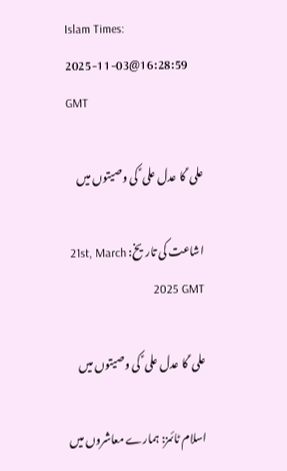Islam Times:
2025-11-03@16:28:59 GMT

علی ؑ کا عدل علی ؑ کی وصیتوں میں

اشاعت کی تاریخ: 21st, March 2025 GMT

علی ؑ کا عدل علی ؑ کی وصیتوں میں

اسلام ٹائمز: ہمارے معاشروں میں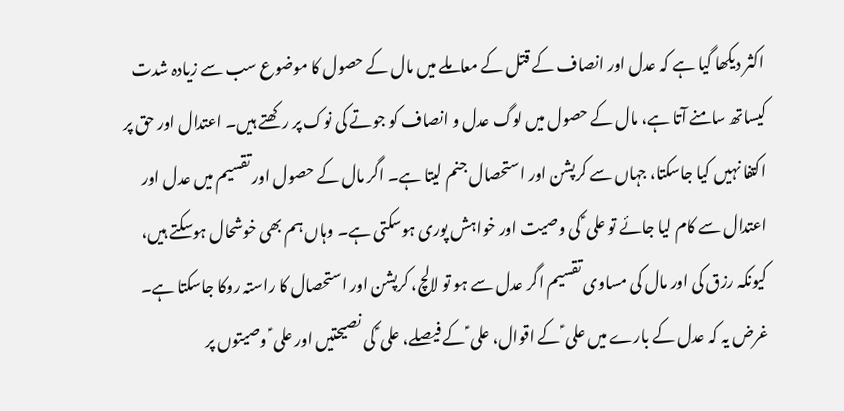اکثر دیکھا گیا ہے کہ عدل اور انصاف کے قتل کے معاملے میں مال کے حصول کا موضوع سب سے زیادہ شدت کیساتھ سامنے آتا ہے، مال کے حصول میں لوگ عدل و انصاف کو جوتے کی نوک پر رکھتے ہیں۔ اعتدال اور حق پر اکتفا نہیں کیا جاسکتا، جہاں سے کرپشن اور استحصال جنم لیتا ہے۔ اگر مال کے حصول اور تقسیم میں عدل اور اعتدال سے کام لیا جائے تو علی ؑ کی وصیت اور خواہش پوری ہوسکتی ہے۔ وہاں ہم بھی خوشحال ہوسکتے ہیں، کیونکہ رزق کی اور مال کی مساوی تقسیم اگر عدل سے ہو تو لالچ، کرپشن اور استحصال کا راستہ روکا جاسکتا ہے۔ غرض یہ کہ عدل کے بارے میں علی ؑ کے اقوال، علی ؑ کے فیصلے، علی ؑ کی نصیحتیں اور علی ؑ وصیتوں پر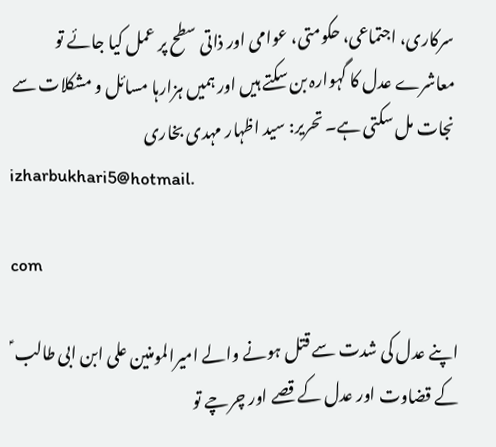سرکاری، اجتماعی، حکومتی، عوامی اور ذاتی سطح پر عمل کیا جائے تو معاشرے عدل کا گہوارہ بن سکتے ہیں اور ہمیں ہزارہا مسائل و مشکلات سے نجات مل سکتی ہے۔ تحریر: سید اظہار مہدی بخاری
izharbukhari5@hotmail.

com

اپنے عدل کی شدت سے قتل ہونے والے امیرالمومنین علی ابن ابی طالب ؑ کے قضاوت اور عدل کے قصے اور چرچے تو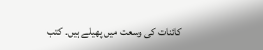کائنات کی وسعت میں پھیلے ہیں۔ کتب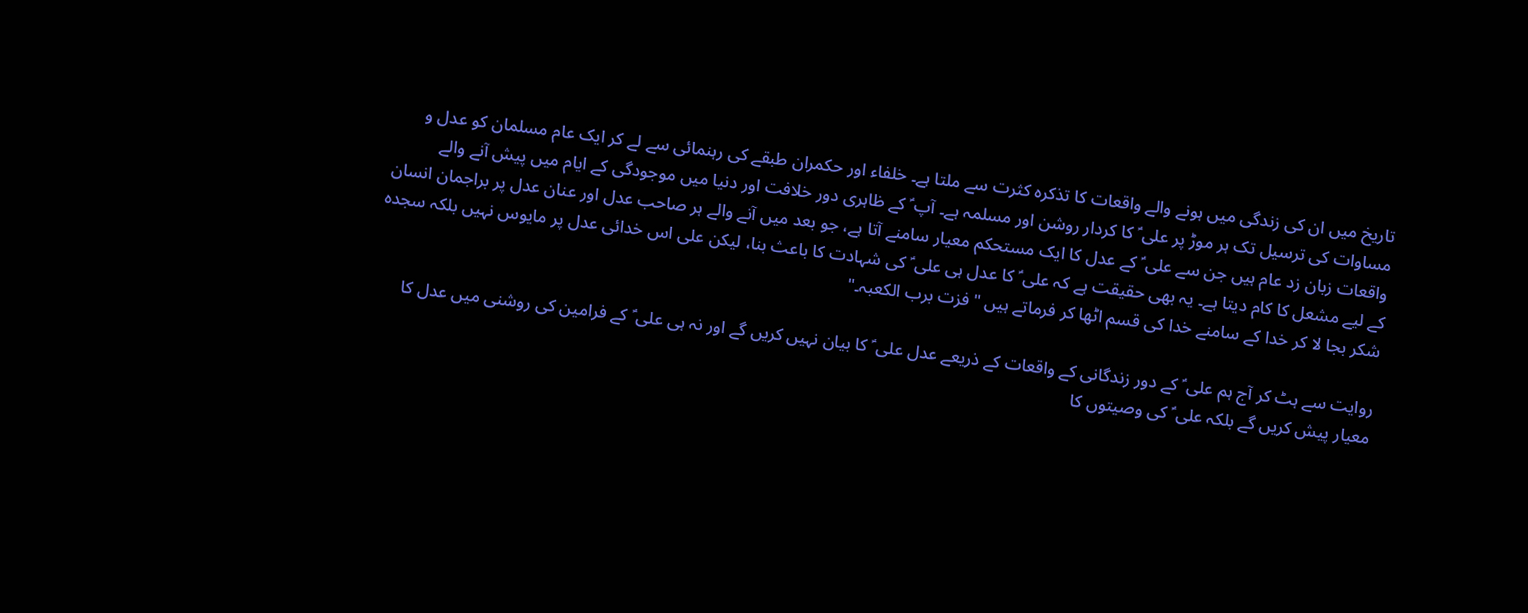تاریخ میں ان کی زندگی میں ہونے والے واقعات کا تذکرہ کثرت سے ملتا ہے۔ خلفاء اور حکمران طبقے کی رہنمائی سے لے کر ایک عام مسلمان کو عدل و مساوات کی ترسیل تک ہر موڑ پر علی ؑ کا کردار روشن اور مسلمہ ہے۔ آپ ؑ کے ظاہری دور خلافت اور دنیا میں موجودگی کے ایام میں پیش آنے والے واقعات زبان زد عام ہیں جن سے علی ؑ کے عدل کا ایک مستحکم معیار سامنے آتا ہے، جو بعد میں آنے والے ہر صاحب عدل اور عنان عدل پر براجمان انسان کے لیے مشعل کا کام دیتا ہے۔ یہ بھی حقیقت ہے کہ علی ؑ کا عدل ہی علی ؑ کی شہادت کا باعث بنا، لیکن علی اس خدائی عدل پر مایوس نہیں بلکہ سجدہ شکر بجا لا کر خدا کے سامنے خدا کی قسم اٹھا کر فرماتے ہیں "فزت برب الکعبہ۔"

روایت سے ہٹ کر آج ہم علی ؑ کے دور زندگانی کے واقعات کے ذریعے عدل علی ؑ کا بیان نہیں کریں گے اور نہ ہی علی ؑ کے فرامین کی روشنی میں عدل کا معیار پیش کریں گے بلکہ علی ؑ کی وصیتوں کا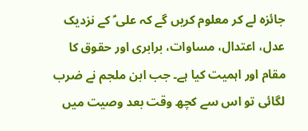جائزہ لے کر معلوم کریں گے کہ علی ؑ کے نزدیک عدل، اعتدال، مساوات، برابری اور حقوق کا مقام اور اہمیت کیا ہے۔ جب ابن ملجم نے ضرب لگائی تو اس سے کچھ وقت بعد وصیت میں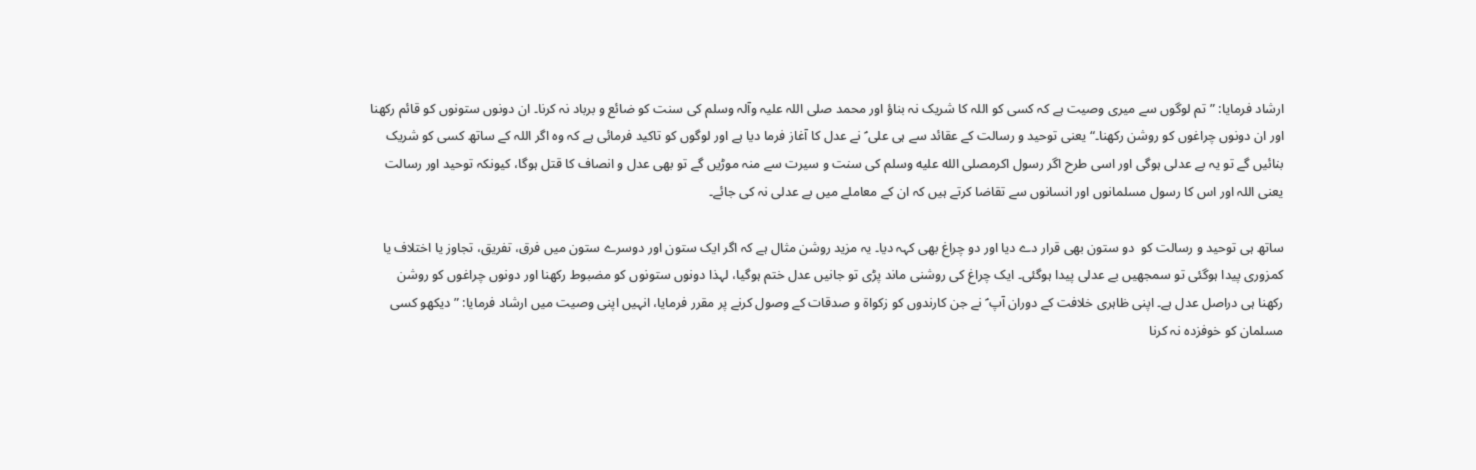ارشاد فرمایا: ”تم لوگوں سے میری وصیت ہے کہ کسی کو اللہ کا شریک نہ بناؤ اور محمد صلی اللہ علیہ وآلہ وسلم کی سنت کو ضائع و برباد نہ کرنا۔ ان دونوں ستونوں کو قائم رکھنا اور ان دونوں چراغوں کو روشن رکھنا۔“ یعنی توحید و رسالت کے عقائد سے ہی علی ؑ نے عدل کا آغاز فرما دیا ہے اور لوگوں کو تاکید فرمائی ہے کہ وہ اگر اللہ کے ساتھ کسی کو شریک بنائیں گے تو یہ بے عدلی ہوگی اور اسی طرح اگر رسول اکرمصلى الله عليه وسلم کی سنت و سیرت سے منہ موڑیں گے تو بھی عدل و انصاف کا قتل ہوگا، کیونکہ توحید اور رسالت یعنی اللہ اور اس کا رسول مسلمانوں اور انسانوں سے تقاضا کرتے ہیں کہ ان کے معاملے میں بے عدلی نہ کی جائے۔

ساتھ ہی توحید و رسالت کو  دو ستون بھی قرار دے دیا اور دو چراغ بھی کہہ دیا۔ یہ مزید روشن مثال ہے کہ اگر ایک ستون اور دوسرے ستون میں فرق، تفریق، تجاوز یا اختلاف یا کمزوری پیدا ہوگئی تو سمجھیں بے عدلی پیدا ہوگئی۔ ایک چراغ کی روشنی ماند پڑی تو جانیں عدل ختم ہوگیا، لہذا دونوں ستونوں کو مضبوط رکھنا اور دونوں چراغوں کو روشن رکھنا ہی دراصل عدل ہے۔ اپنی ظاہری خلافت کے دوران آپ ؑ نے جن کارندوں کو زکواۃ و صدقات کے وصول کرنے پر مقرر فرمایا، انہیں اپنی وصیت میں ارشاد فرمایا: ”دیکھو کسی مسلمان کو خوفزدہ نہ کرنا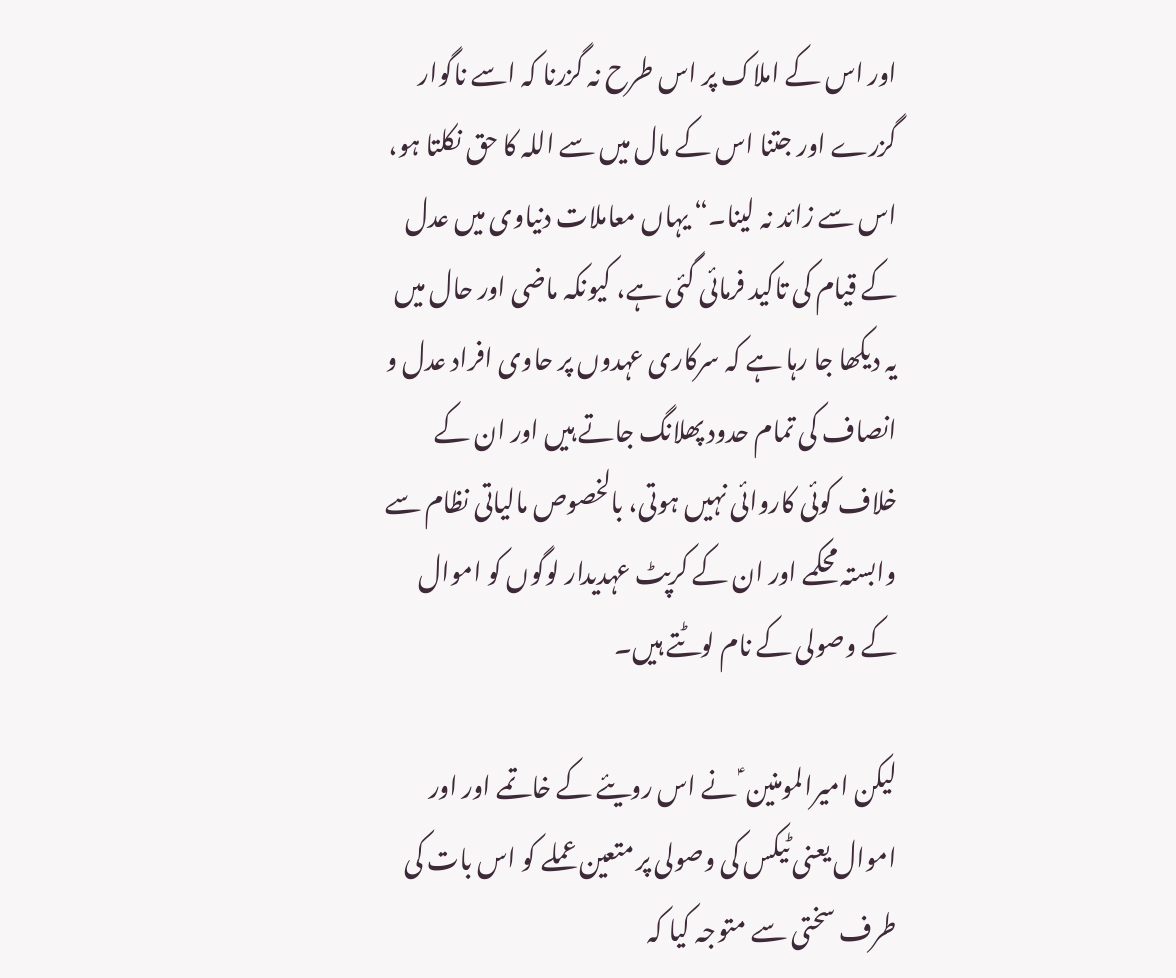اور اس کے املاک پر اس طرح نہ گزرنا کہ اسے ناگوار گزرے اور جتنا اس کے مال میں سے اللہ کا حق نکلتا ہو، اس سے زائد نہ لینا۔“ یہاں معاملات دنیاوی میں عدل کے قیام کی تاکید فرمائی گئی ہے، کیونکہ ماضی اور حال میں یہ دیکھا جا رہا ہے کہ سرکاری عہدوں پر حاوی افراد عدل و انصاف کی تمام حدود پھلانگ جاتے ہیں اور ان کے خلاف کوئی کاروائی نہیں ہوتی، بالخصوص مالیاتی نظام سے وابستہ محکمے اور ان کے کرپٹ عہدیدار لوگوں کو اموال کے وصولی کے نام لوٹتے ہیں۔

لیکن امیرالمومنین ؑ نے اس رویئے کے خاتمے اور اور اموال یعنی ٹیکس کی وصولی پر متعین عملے کو اس بات کی طرف سختی سے متوجہ کیا کہ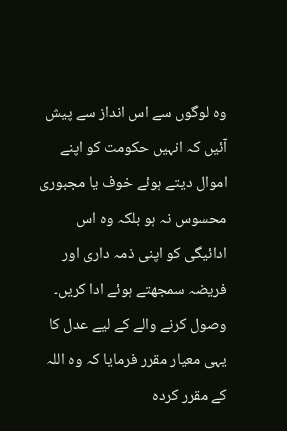وہ لوگوں سے اس انداز سے پیش آئیں کہ انہیں حکومت کو اپنے اموال دیتے ہوئے خوف یا مجبوری محسوس نہ ہو بلکہ وہ اس ادائیگی کو اپنی ذمہ داری اور فریضہ سمجھتے ہوئے ادا کریں۔ وصول کرنے والے کے لیے عدل کا یہی معیار مقرر فرمایا کہ وہ اللہ کے مقرر کردہ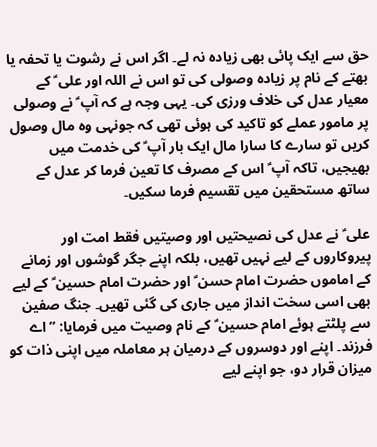حق سے ایک پائی بھی زیادہ نہ لے۔ اگر اس نے رشوت یا تحفہ یا بھتے کے نام پر زیادہ وصولی کی تو اس نے اللہ اور علی ؑ کے معیار عدل کی خلاف ورزی کی۔ یہی وجہ ہے کہ آپ ؑ نے وصولی پر مامور عملے کو تاکید کی ہوئی تھی کہ جونہی وہ مال وصول کریں تو سارے کا سارا مال ایک بار آپ ؑ کی خدمت میں بھیجیں، تاکہ آپ ؑ اس کے مصرف کا تعین فرما کر عدل کے ساتھ مستحقین میں تقسیم فرما سکیں۔

علی ؑ نے عدل کی نصیحتیں اور وصیتیں فقط امت اور پیروکاروں کے لیے نہیں تھیں، بلکہ اپنے جگر گوشوں اور زمانے کے اماموں حضرت امام حسن ؑ اور حضرت امام حسین ؑ کے لیے بھی اسی سخت انداز میں جاری کی گئی تھیں۔ جنگ صفین سے پلٹتے ہوئے امام حسین ؑ کے نام وصیت میں فرمایا: ”اے فرزند۔ اپنے اور دوسروں کے درمیان ہر معاملہ میں اپنی ذات کو میزان قرار دو، جو اپنے لیے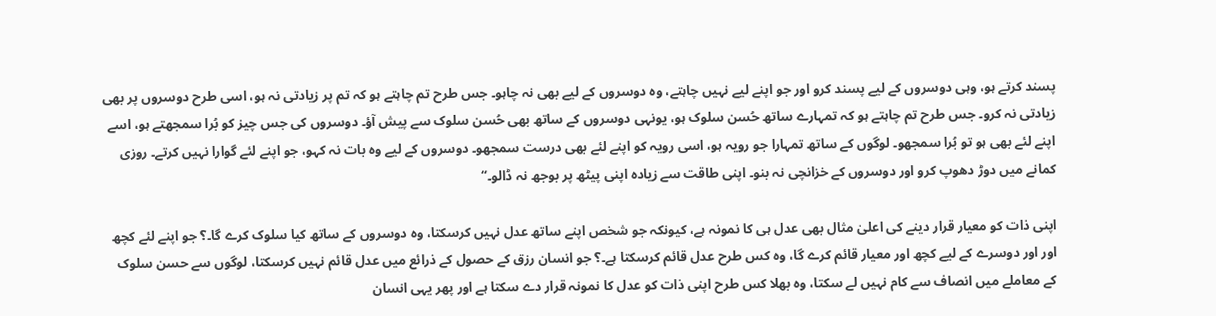پسند کرتے ہو، وہی دوسروں کے لیے پسند کرو اور جو اپنے لیے نہیں چاہتے، وہ دوسروں کے لیے بھی نہ چاہو۔ جس طرح تم چاہتے ہو کہ تم پر زیادتی نہ ہو، اسی طرح دوسروں پر بھی زیادتی نہ کرو۔ جس طرح تم چاہتے ہو کہ تمہارے ساتھ حُسن سلوک ہو، یونہی دوسروں کے ساتھ بھی حُسن سلوک سے پیش آؤ۔ دوسروں کی جس چیز کو بُرا سمجھتے ہو، اسے اپنے لئے بھی ہو تو بُرا سمجھو۔ لوگوں کے ساتھ تمہارا جو رویہ ہو، اسی رویہ کو اپنے لئے بھی درست سمجھو۔ دوسروں کے لیے وہ بات نہ کہو، جو اپنے لئے گوارا نہیں کرتے۔ روزی کمانے میں دوڑ دھوپ کرو اور دوسروں کے خزانچی نہ بنو۔ اپنی طاقت سے زیادہ اپنی پیٹھ پر بوجھ نہ ڈالو۔“

اپنی ذات کو معیار قرار دینے کی اعلیٰ مثال بھی عدل ہی کا نمونہ ہے، کیونکہ جو شخص اپنے ساتھ عدل نہیں کرسکتا، وہ دوسروں کے ساتھ کیا سلوک کرے گا۔؟ جو اپنے لئے کچھ اور اور دوسرے کے لیے کچھ اور معیار قائم کرے گا، وہ کس طرح عدل قائم کرسکتا ہے۔؟ جو انسان رزق کے حصول کے ذرائع میں عدل قائم نہیں کرسکتا، لوگوں سے حسن سلوک کے معاملے میں انصاف سے کام نہیں لے سکتا، وہ بھلا کس طرح اپنی ذات کو عدل کا نمونہ قرار دے سکتا ہے اور پھر یہی انسان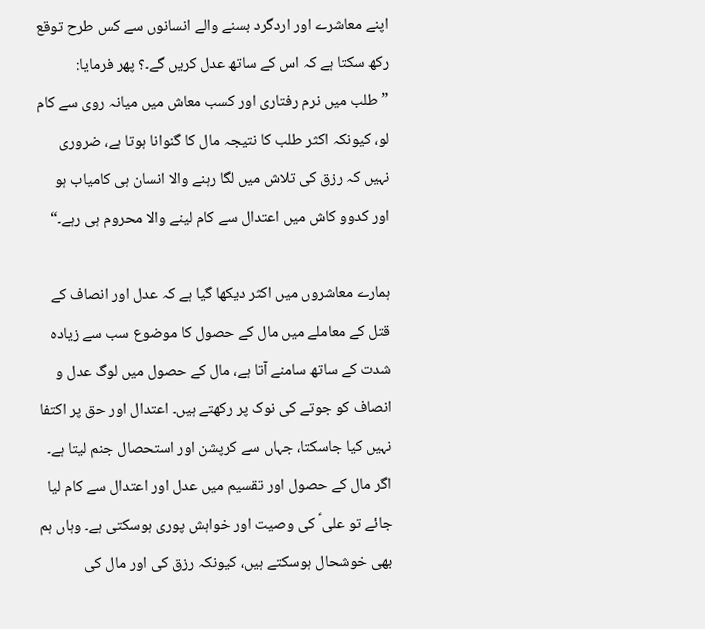اپنے معاشرے اور اردگرد بسنے والے انسانوں سے کس طرح توقع رکھ سکتا ہے کہ اس کے ساتھ عدل کریں گے۔؟ پھر فرمایا: ”طلب میں نرم رفتاری اور کسب معاش میں میانہ روی سے کام لو، کیونکہ اکثر طلب کا نتیجہ مال کا گنوانا ہوتا ہے، ضروری نہیں کہ رزق کی تلاش میں لگا رہنے والا انسان ہی کامیاب ہو اور کدوو کاش میں اعتدال سے کام لینے والا محروم ہی رہے۔“

ہمارے معاشروں میں اکثر دیکھا گیا ہے کہ عدل اور انصاف کے قتل کے معاملے میں مال کے حصول کا موضوع سب سے زیادہ شدت کے ساتھ سامنے آتا ہے، مال کے حصول میں لوگ عدل و انصاف کو جوتے کی نوک پر رکھتے ہیں۔ اعتدال اور حق پر اکتفا نہیں کیا جاسکتا، جہاں سے کرپشن اور استحصال جنم لیتا ہے۔ اگر مال کے حصول اور تقسیم میں عدل اور اعتدال سے کام لیا جائے تو علی ؑ کی وصیت اور خواہش پوری ہوسکتی ہے۔ وہاں ہم بھی خوشحال ہوسکتے ہیں، کیونکہ رزق کی اور مال کی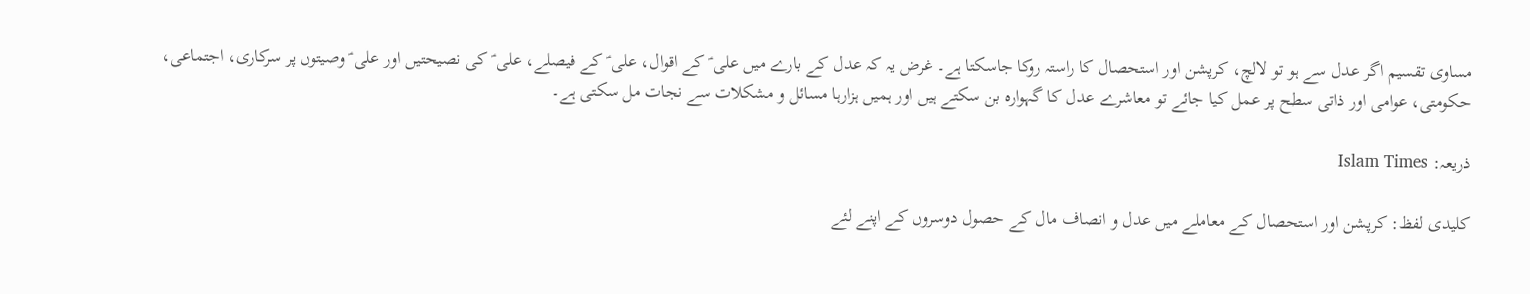مساوی تقسیم اگر عدل سے ہو تو لالچ، کرپشن اور استحصال کا راستہ روکا جاسکتا ہے۔ غرض یہ کہ عدل کے بارے میں علی ؑ کے اقوال، علی ؑ کے فیصلے، علی ؑ کی نصیحتیں اور علی ؑ وصیتوں پر سرکاری، اجتماعی، حکومتی، عوامی اور ذاتی سطح پر عمل کیا جائے تو معاشرے عدل کا گہوارہ بن سکتے ہیں اور ہمیں ہزارہا مسائل و مشکلات سے نجات مل سکتی ہے۔

ذریعہ: Islam Times

کلیدی لفظ: کرپشن اور استحصال کے معاملے میں عدل و انصاف مال کے حصول دوسروں کے اپنے لئے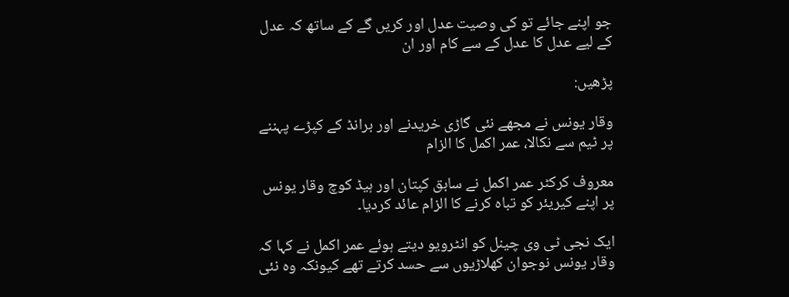جو اپنے جائے تو کی وصیت عدل اور کریں گے کے ساتھ کہ عدل کے لیے عدل کا عدل کے سے کام اور ان

پڑھیں:

وقار یونس نے مجھے نئی گاڑی خریدنے اور برانڈ کے کپڑے پہننے پر ٹیم سے نکالا، عمر اکمل کا الزام

معروف کرکٹر عمر اکمل نے سابق کپتان اور ہیڈ کوچ وقار یونس پر اپنے کیریئر کو تباہ کرنے کا الزام عائد کردیا۔

ایک نجی ٹی وی چینل کو انٹرویو دیتے ہوئے عمر اکمل نے کہا کہ وقار یونس نوجوان کھلاڑیوں سے حسد کرتے تھے کیونکہ وہ نئی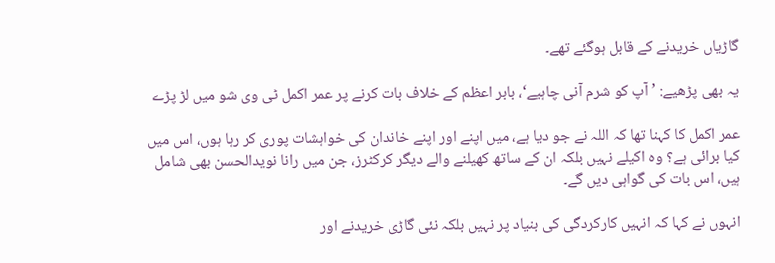گاڑیاں خریدنے کے قابل ہوگئے تھے۔

یہ بھی پڑھیے: ’آپ کو شرم آنی چاہیے‘، بابر اعظم کے خلاف بات کرنے پر عمر اکمل ٹی وی شو میں لڑ پڑے

عمر اکمل کا کہنا تھا کہ اللہ نے جو دیا ہے، میں اپنے اور اپنے خاندان کی خواہشات پوری کر رہا ہوں، اس میں کیا برائی ہے؟ وہ اکیلے نہیں بلکہ ان کے ساتھ کھیلنے والے دیگر کرکٹرز، جن میں رانا نویدالحسن بھی شامل ہیں، اس بات کی گواہی دیں گے۔

انہوں نے کہا کہ انہیں کارکردگی کی بنیاد پر نہیں بلکہ نئی گاڑی خریدنے اور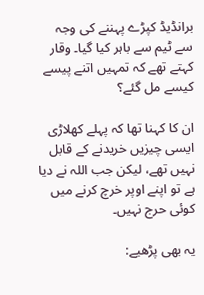برانڈیڈ کپڑے پہننے کی وجہ سے ٹیم سے باہر کیا گیا۔ وقار کہتے تھے کہ تمہیں اتنے پیسے کیسے مل گئے؟

ان کا کہنا تھا کہ پہلے کھلاڑی ایسی چیزیں خریدنے کے قابل نہیں تھے، لیکن جب اللہ نے دیا ہے تو اپنے اوپر خرچ کرنے میں کوئی حرج نہیں۔

یہ بھی پڑھیے: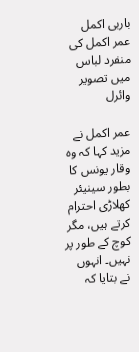باربی اکمل عمر اکمل کی منفرد لباس میں تصویر وائرل

عمر اکمل نے مزید کہا کہ وہ وقار یونس کا بطور سینیئر کھلاڑی احترام کرتے ہیں، مگر کوچ کے طور پر نہیں۔ انہوں نے بتایا کہ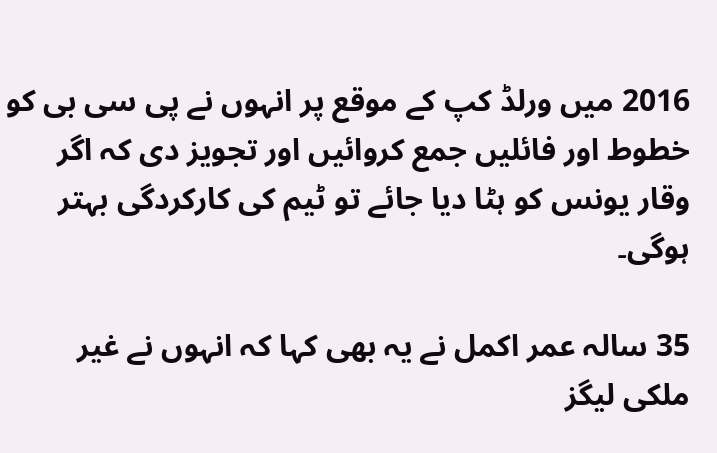2016 میں ورلڈ کپ کے موقع پر انہوں نے پی سی بی کو خطوط اور فائلیں جمع کروائیں اور تجویز دی کہ اگر وقار یونس کو ہٹا دیا جائے تو ٹیم کی کارکردگی بہتر ہوگی۔

35 سالہ عمر اکمل نے یہ بھی کہا کہ انہوں نے غیر ملکی لیگز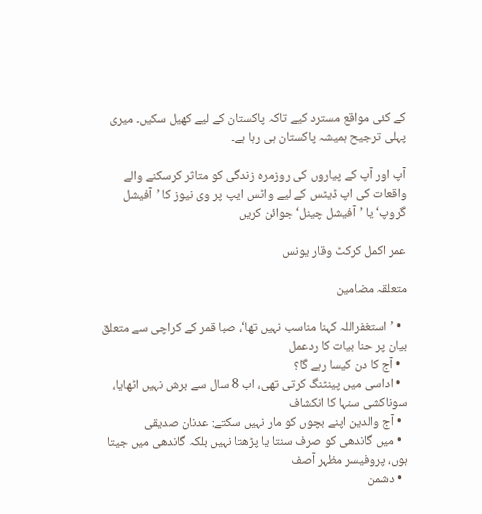کے کئی مواقع مسترد کیے تاکہ پاکستان کے لیے کھیل سکیں۔ میری پہلی ترجیح ہمیشہ پاکستان ہی رہا ہے۔

آپ اور آپ کے پیاروں کی روزمرہ زندگی کو متاثر کرسکنے والے واقعات کی اپ ڈیٹس کے لیے واٹس ایپ پر وی نیوز کا ’آفیشل گروپ‘ یا ’آفیشل چینل‘ جوائن کریں

عمر اکمل کرکٹ وقار یونس

متعلقہ مضامین

  • ’استغفراللہ کہنا مناسب نہیں تھا‘، صبا قمر کے کراچی سے متعلق بیان پر حنا بیات کا ردعمل
  • آج کا دن کیسا رہے گا؟
  • اداسی میں پینٹنگ کرتی تھی، اب 8 سال سے برش نہیں اٹھایا، سوناکشی سنہا کا انکشاف
  • آج والدین اپنے بچوں کو مار نہیں سکتے: عدنان صدیقی
  • میں گاندھی کو صرف سنتا یا پڑھتا نہیں بلکہ گاندھی میں جیتا ہوں، پروفیسر مظہر آصف
  • دشمن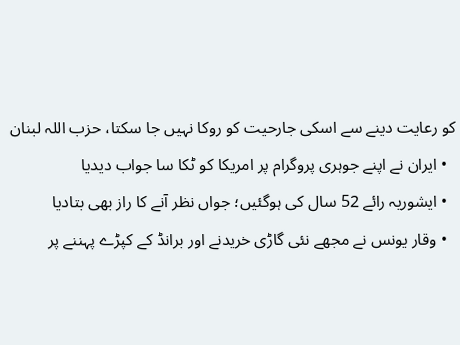کو رعایت دینے سے اسکی جارحیت کو روکا نہیں جا سکتا، حزب اللہ لبنان
  • ایران نے اپنے جوہری پروگرام پر امریکا کو ٹکا سا جواب دیدیا
  • ایشوریہ رائے 52 سال کی ہوگئیں؛ جواں نظر آنے کا راز بھی بتادیا
  • وقار یونس نے مجھے نئی گاڑی خریدنے اور برانڈ کے کپڑے پہننے پر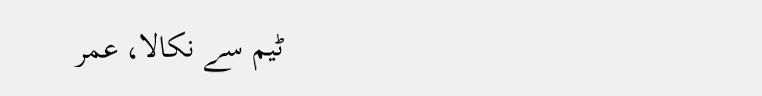ٹیم سے نکالا، عمر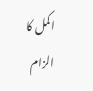اکمل کا الزام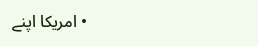• امریکا اپنے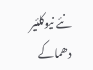نئے نیوکلئیر دھماکے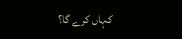کہاں کرے گا؟